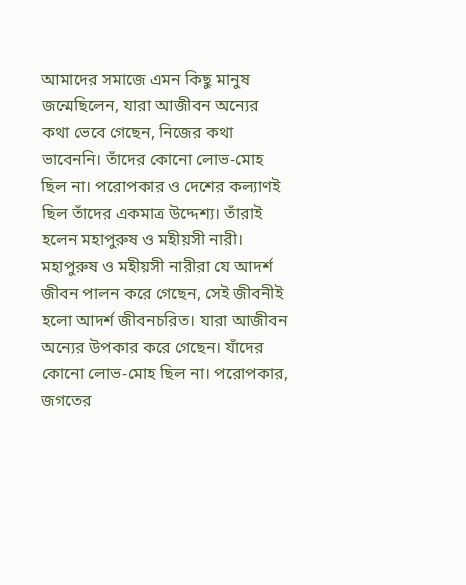আমাদের সমাজে এমন কিছু মানুষ জন্মেছিলেন, যারা আজীবন অন্যের কথা ভেবে গেছেন, নিজের কথা ভাবেননি। তাঁদের কোনো লোভ-মোহ ছিল না। পরোপকার ও দেশের কল্যাণই ছিল তাঁদের একমাত্র উদ্দেশ্য। তাঁরাই হলেন মহাপুরুষ ও মহীয়সী নারী।
মহাপুরুষ ও মহীয়সী নারীরা যে আদর্শ জীবন পালন করে গেছেন, সেই জীবনীই হলো আদর্শ জীবনচরিত। যারা আজীবন অন্যের উপকার করে গেছেন। যাঁদের কোনো লোভ-মোহ ছিল না। পরোপকার, জগতের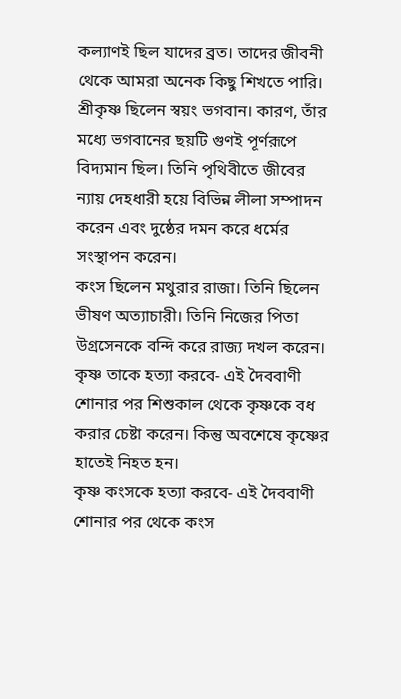কল্যাণই ছিল যাদের ব্রত। তাদের জীবনী থেকে আমরা অনেক কিছু শিখতে পারি।
শ্রীকৃষ্ণ ছিলেন স্বয়ং ভগবান। কারণ, তাঁর মধ্যে ভগবানের ছয়টি গুণই পূর্ণরূপে বিদ্যমান ছিল। তিনি পৃথিবীতে জীবের ন্যায় দেহধারী হয়ে বিভিন্ন লীলা সম্পাদন করেন এবং দুষ্ঠের দমন করে ধর্মের সংস্থাপন করেন।
কংস ছিলেন মথুরার রাজা। তিনি ছিলেন ভীষণ অত্যাচারী। তিনি নিজের পিতা উগ্রসেনকে বন্দি করে রাজ্য দখল করেন। কৃষ্ণ তাকে হত্যা করবে- এই দৈববাণী শোনার পর শিশুকাল থেকে কৃষ্ণকে বধ করার চেষ্টা করেন। কিন্তু অবশেষে কৃষ্ণের হাতেই নিহত হন।
কৃষ্ণ কংসকে হত্যা করবে- এই দৈববাণী শোনার পর থেকে কংস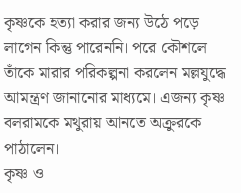কৃষ্ণকে হত্যা করার জন্য উঠে পড়ে লাগেন কিন্তু পারেননি। পরে কৌশলে তাঁকে মারার পরিকল্পনা করলেন মল্লযুদ্ধে আমন্ত্রণ জানানোর মাধ্যমে। এজন্য কৃষ্ণ বলরামকে মথুরায় আনতে অক্রুরকে পাঠালেন।
কৃষ্ণ ও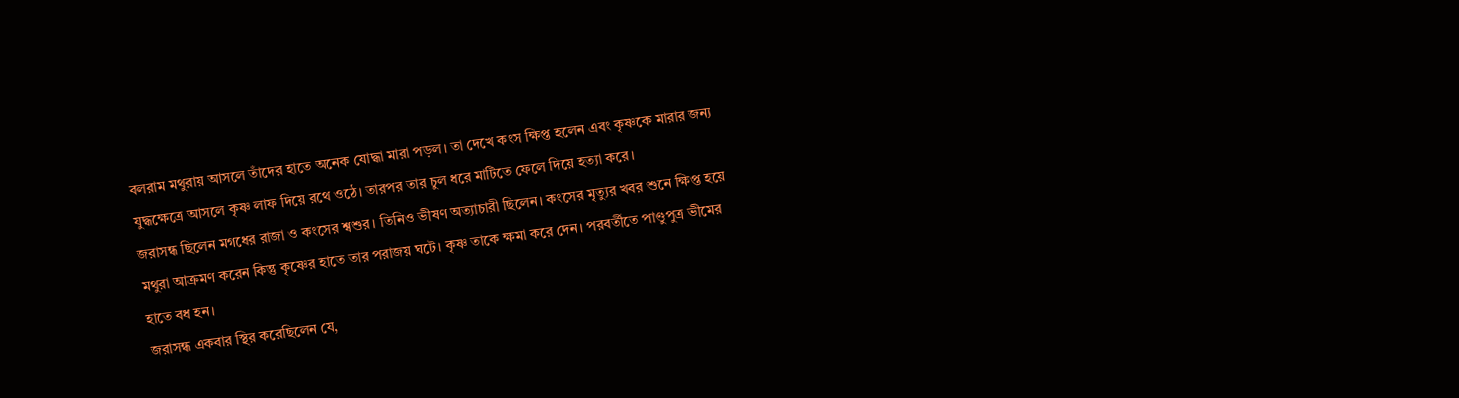বলরাম মথুরায় আসলে তাঁদের হাতে অনেক যোদ্ধা মারা পড়ল। তা দেখে কংস ক্ষিপ্ত হলেন এবং কৃষ্ণকে মারার জন্য যুদ্ধক্ষেত্রে আসলে কৃষ্ণ লাফ দিয়ে রথে ওঠে। তারপর তার চুল ধরে মাটিতে ফেলে দিয়ে হত্যা করে।
জরাসন্ধ ছিলেন মগধের রাজা ও কংসের শ্বশুর। তিনিও ভীষণ অত্যাচারী ছিলেন। কংসের মৃত্যুর খবর শুনে ক্ষিপ্ত হয়ে মথুরা আক্রমণ করেন কিন্তু কৃষ্ণের হাতে তার পরাজয় ঘটে। কৃষ্ণ তাকে ক্ষমা করে দেন। পরবর্তীতে পাণ্ডুপুত্র ভীমের হাতে বধ হন।
জরাসন্ধ একবার স্থির করেছিলেন যে,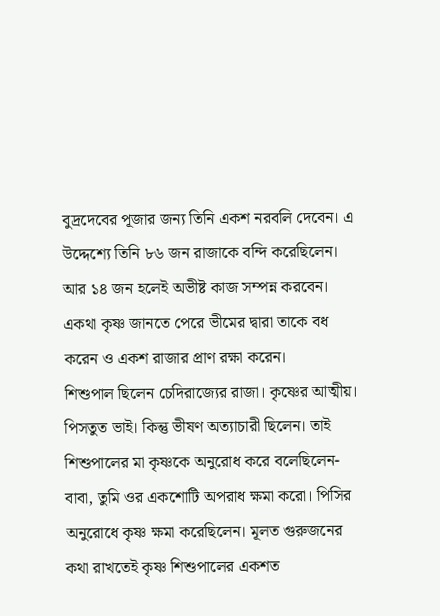বুদ্রদেবের পূজার জন্য তিনি একশ নরবলি দেবেন। এ উদ্দেশ্যে তিনি ৮৬ জন রাজাকে বন্দি করেছিলেন। আর ১৪ জন হলেই অভীষ্ট কাজ সম্পন্ন করবেন। একথা কৃষ্ণ জানতে পেরে ভীমের দ্বারা তাকে বধ করেন ও একশ রাজার প্রাণ রক্ষা করেন।
শিশুপাল ছিলেন চেদিরাজ্যের রাজা। কৃষ্ণের আত্মীয়। পিসতুত ভাই। কিন্তু ভীষণ অত্যাচারী ছিলেন। তাই শিশুপালের মা কৃষ্ণকে অনুরোধ করে বলেছিলেন- বাবা, তুমি ওর একশোটি অপরাধ ক্ষমা করো। পিসির অনুরোধে কৃষ্ণ ক্ষমা করেছিলেন। মূলত গুরুজনের কথা রাখতেই কৃষ্ণ শিশুপালের একশত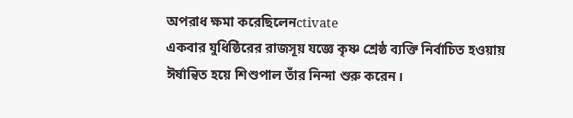অপরাধ ক্ষমা করেছিলেনctivate
একবার যুধিষ্ঠিরের রাজসূয় যজ্ঞে কৃষ্ণ শ্রেষ্ঠ ব্যক্তি নির্বাচিত হওয়ায় ঈর্ষান্বিত হয়ে শিশুপাল তাঁর নিন্দা শুরু করেন।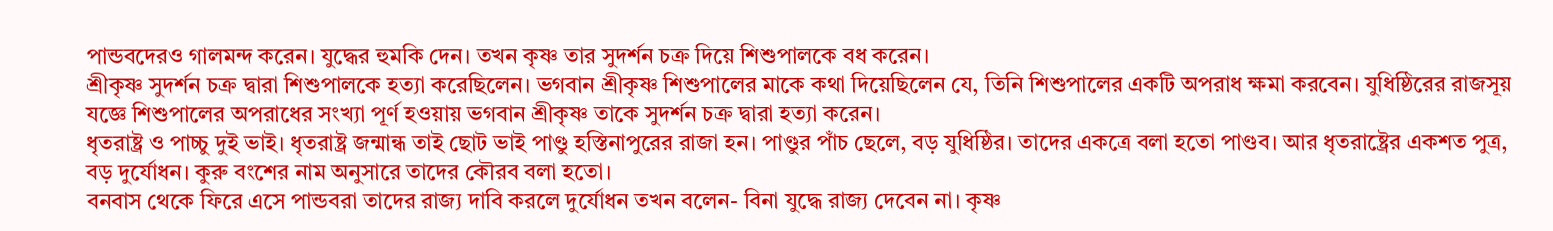পান্ডবদেরও গালমন্দ করেন। যুদ্ধের হুমকি দেন। তখন কৃষ্ণ তার সুদর্শন চক্র দিয়ে শিশুপালকে বধ করেন।
শ্রীকৃষ্ণ সুদর্শন চক্র দ্বারা শিশুপালকে হত্যা করেছিলেন। ভগবান শ্রীকৃষ্ণ শিশুপালের মাকে কথা দিয়েছিলেন যে, তিনি শিশুপালের একটি অপরাধ ক্ষমা করবেন। যুধিষ্ঠিরের রাজসূয় যজ্ঞে শিশুপালের অপরাধের সংখ্যা পূর্ণ হওয়ায় ভগবান শ্রীকৃষ্ণ তাকে সুদর্শন চক্র দ্বারা হত্যা করেন।
ধৃতরাষ্ট্র ও পাচ্চু দুই ভাই। ধৃতরাষ্ট্র জন্মান্ধ তাই ছোট ভাই পাণ্ডু হস্তিনাপুরের রাজা হন। পাণ্ডুর পাঁচ ছেলে, বড় যুধিষ্ঠির। তাদের একত্রে বলা হতো পাণ্ডব। আর ধৃতরাষ্ট্রের একশত পুত্র, বড় দুর্যোধন। কুরু বংশের নাম অনুসারে তাদের কৌরব বলা হতো।
বনবাস থেকে ফিরে এসে পান্ডবরা তাদের রাজ্য দাবি করলে দুর্যোধন তখন বলেন- বিনা যুদ্ধে রাজ্য দেবেন না। কৃষ্ণ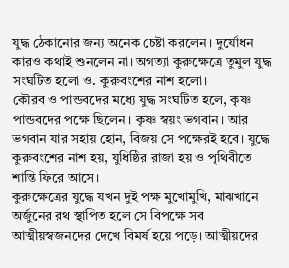যুদ্ধ ঠেকানোর জন্য অনেক চেষ্টা করলেন। দুর্যোধন কারও কথাই শুনলেন না। অগত্যা কুরুক্ষেত্রে তুমুল যুদ্ধ সংঘটিত হলো ও. কুরুবংশের নাশ হলো।
কৌরব ও পান্ডবদের মধ্যে যুদ্ধ সংঘটিত হলে, কৃষ্ণ পান্ডবদের পক্ষে ছিলেন। কৃষ্ণ স্বয়ং ভগবান। আর ভগবান যার সহায় হোন, বিজয় সে পক্ষেরই হবে। যুদ্ধে কুরুবংশের নাশ হয়, যুধিষ্ঠির রাজা হয় ও পৃথিবীতে শান্তি ফিরে আসে।
কুরুক্ষেত্রের যুদ্ধে যখন দুই পক্ষ মুখোমুখি, মাঝখানে অর্জুনের রথ স্থাপিত হলে সে বিপক্ষে সব আত্মীয়স্বজনদের দেখে বিমর্ষ হয়ে পড়ে। আত্মীয়দের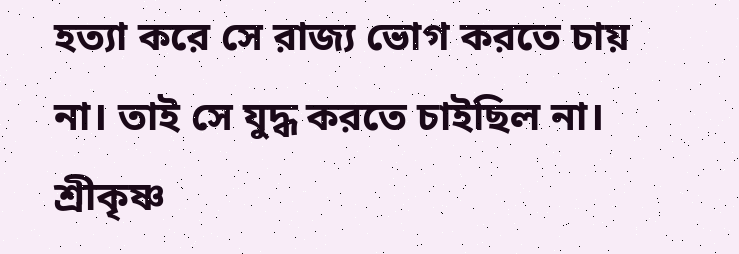হত্যা করে সে রাজ্য ভোগ করতে চায় না। তাই সে যুদ্ধ করতে চাইছিল না।
শ্রীকৃষ্ণ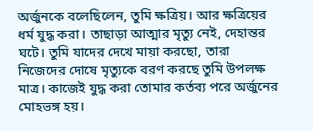অর্জুনকে বলেছিলেন, তুমি ক্ষত্রিয়। আর ক্ষত্রিয়ের ধর্ম যুদ্ধ করা। তাছাড়া আত্মার মৃত্যু নেই, দেহান্তর ঘটে। তুমি যাদের দেখে মায়া করছো, তারা নিজেদের দোষে মৃত্যুকে বরণ করছে তুমি উপলক্ষ মাত্র। কাজেই যুদ্ধ করা তোমার কর্তব্য পরে অর্জুনের মোহভঙ্গ হয়।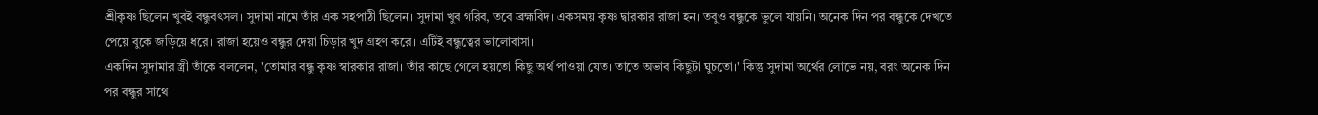শ্রীকৃষ্ণ ছিলেন খুবই বন্ধুবৎসল। সুদামা নামে তাঁর এক সহপাঠী ছিলেন। সুদামা খুব গরিব, তবে ব্রহ্মবিদ। একসময় কৃষ্ণ দ্বারকার রাজা হন। তবুও বন্ধুকে ভুলে যায়নি। অনেক দিন পর বন্ধুকে দেখতে পেয়ে বুকে জড়িয়ে ধরে। রাজা হয়েও বন্ধুর দেয়া চিড়ার খুদ গ্রহণ করে। এটিই বন্ধুত্বের ভালোবাসা।
একদিন সুদামার স্ত্রী তাঁকে বললেন, 'তোমার বন্ধু কৃষ্ণ স্বারকার রাজা। তাঁর কাছে গেলে হয়তো কিছু অর্থ পাওয়া যেত। তাতে অভাব কিছুটা ঘুচতো।' কিন্তু সুদামা অর্থের লোভে নয়, বরং অনেক দিন পর বন্ধুর সাথে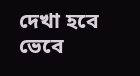দেখা হবে ভেবে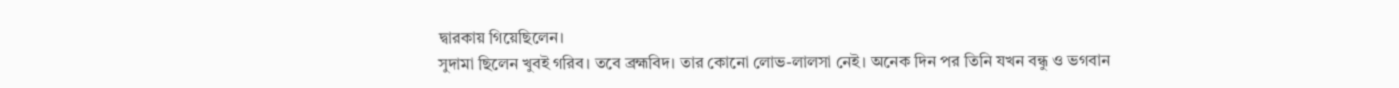দ্বারকায় গিয়েছিলেন।
সুদামা ছিলেন খুবই গরিব। তবে ব্রহ্মবিদ। তার কোনো লোভ-লালসা নেই। অনেক দিন পর তিনি যখন বন্ধু ও ভগবান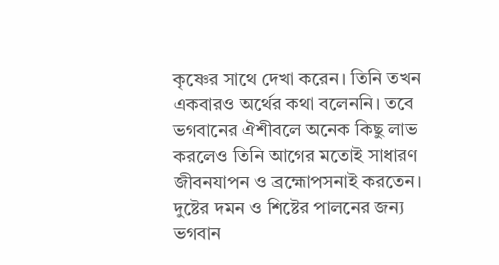কৃষ্ণের সাথে দেখা করেন। তিনি তখন একবারও অর্থের কথা বলেননি। তবে ভগবানের ঐশীবলে অনেক কিছু লাভ করলেও তিনি আগের মতোই সাধারণ জীবনযাপন ও ব্রহ্মোপসনাই করতেন।
দুষ্টের দমন ও শিষ্টের পালনের জন্য ভগবান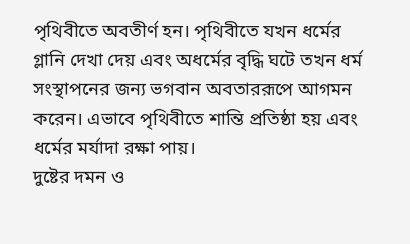পৃথিবীতে অবতীর্ণ হন। পৃথিবীতে যখন ধর্মের গ্লানি দেখা দেয় এবং অধর্মের বৃদ্ধি ঘটে তখন ধর্ম সংস্থাপনের জন্য ভগবান অবতাররূপে আগমন করেন। এভাবে পৃথিবীতে শান্তি প্রতিষ্ঠা হয় এবং ধর্মের মর্যাদা রক্ষা পায়।
দুষ্টের দমন ও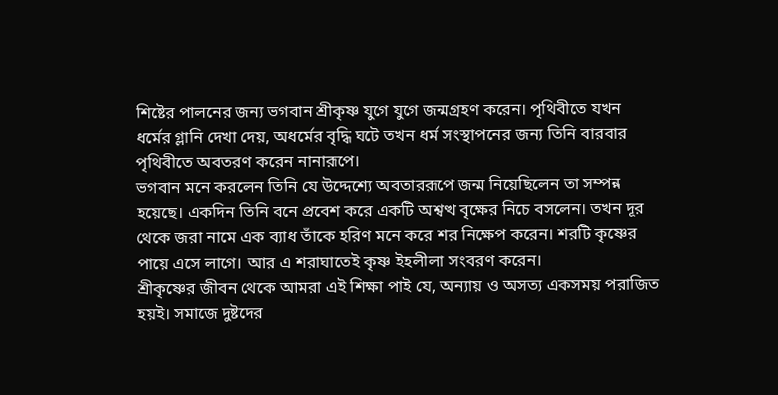শিষ্টের পালনের জন্য ভগবান শ্রীকৃষ্ণ যুগে যুগে জন্মগ্রহণ করেন। পৃথিবীতে যখন ধর্মের গ্লানি দেখা দেয়, অধর্মের বৃদ্ধি ঘটে তখন ধর্ম সংস্থাপনের জন্য তিনি বারবার পৃথিবীতে অবতরণ করেন নানারূপে।
ভগবান মনে করলেন তিনি যে উদ্দেশ্যে অবতাররূপে জন্ম নিয়েছিলেন তা সম্পন্ন হয়েছে। একদিন তিনি বনে প্রবেশ করে একটি অশ্বত্থ বৃক্ষের নিচে বসলেন। তখন দূর থেকে জরা নামে এক ব্যাধ তাঁকে হরিণ মনে করে শর নিক্ষেপ করেন। শরটি কৃষ্ণের পায়ে এসে লাগে। আর এ শরাঘাতেই কৃষ্ণ ইহলীলা সংবরণ করেন।
শ্রীকৃষ্ণের জীবন থেকে আমরা এই শিক্ষা পাই যে, অন্যায় ও অসত্য একসময় পরাজিত হয়ই। সমাজে দুষ্টদের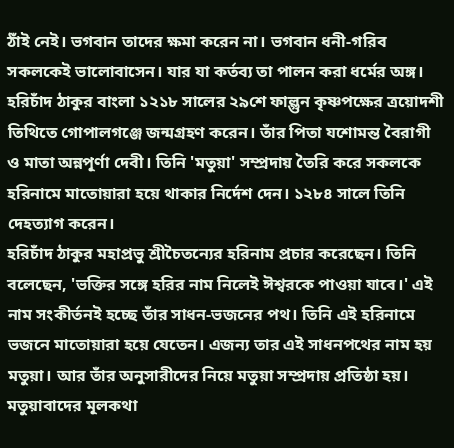ঠাঁই নেই। ভগবান তাদের ক্ষমা করেন না। ভগবান ধনী-গরিব সকলকেই ভালোবাসেন। যার যা কর্তব্য তা পালন করা ধর্মের অঙ্গ।
হরিচাঁদ ঠাকুর বাংলা ১২১৮ সালের ২৯শে ফাল্গুন কৃষ্ণপক্ষের ত্রয়োদশী তিথিতে গোপালগঞ্জে জন্মগ্রহণ করেন। তাঁর পিতা যশোমন্ত বৈরাগী ও মাতা অন্নপূর্ণা দেবী। তিনি 'মতুয়া' সম্প্রদায় তৈরি করে সকলকে হরিনামে মাতোয়ারা হয়ে থাকার নির্দেশ দেন। ১২৮৪ সালে তিনি দেহত্যাগ করেন।
হরিচাঁদ ঠাকুর মহাপ্রভু শ্রীচৈতন্যের হরিনাম প্রচার করেছেন। তিনি বলেছেন, 'ভক্তির সঙ্গে হরির নাম নিলেই ঈশ্বরকে পাওয়া যাবে।' এই নাম সংকীর্তনই হচ্ছে তাঁর সাধন-ভজনের পথ। তিনি এই হরিনামে ভজনে মাতোয়ারা হয়ে যেতেন। এজন্য তার এই সাধনপথের নাম হয় মতুয়া। আর তাঁর অনুসারীদের নিয়ে মতুয়া সম্প্রদায় প্রতিষ্ঠা হয়।
মতুয়াবাদের মূলকথা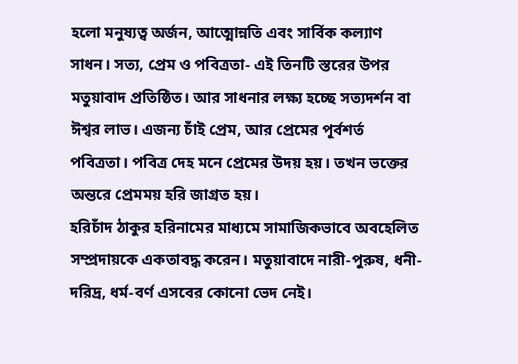হলো মনুষ্যত্ব অর্জন, আত্মোন্নতি এবং সার্বিক কল্যাণ সাধন। সত্য, প্রেম ও পবিত্রতা- এই তিনটি স্তরের উপর মতুয়াবাদ প্রতিষ্ঠিত। আর সাধনার লক্ষ্য হচ্ছে সত্যদর্শন বা ঈশ্বর লাভ। এজন্য চাঁই প্রেম, আর প্রেমের পূর্বশর্ত পবিত্রতা। পবিত্র দেহ মনে প্রেমের উদয় হয়। তখন ভক্তের অন্তরে প্রেমময় হরি জাগ্রত হয়।
হরিচাঁদ ঠাকুর হরিনামের মাধ্যমে সামাজিকভাবে অবহেলিত সম্প্রদায়কে একতাবদ্ধ করেন। মতুয়াবাদে নারী-পুরুষ, ধনী-দরিদ্র, ধর্ম-বর্ণ এসবের কোনো ভেদ নেই।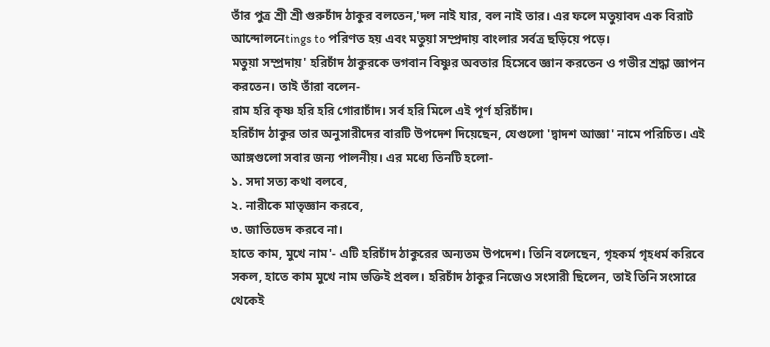তাঁর পুত্র শ্রী শ্রী গুরুচাঁদ ঠাকুর বলতেন,'দল নাই যার, বল নাই তার। এর ফলে মতুয়াবদ এক বিরাট আন্দোলনেtings to পরিণত হয় এবং মতুয়া সম্প্রদায় বাংলার সর্বত্র ছড়িয়ে পড়ে।
মতুয়া সম্প্রদায়' হরিচাঁদ ঠাকুরকে ভগবান বিষ্ণুর অবতার হিসেবে জ্ঞান করতেন ও গভীর শ্রদ্ধা জ্ঞাপন করতেন। তাই তাঁরা বলেন-
রাম হরি কৃষ্ণ হরি হরি গোরাচাঁদ। সর্ব হরি মিলে এই পূর্ণ হরিচাঁদ।
হরিচাঁদ ঠাকুর তার অনুসারীদের বারটি উপদেশ দিয়েছেন, যেগুলো 'দ্বাদশ আজ্ঞা' নামে পরিচিত। এই আঙ্গগুলো সবার জন্য পালনীয়। এর মধ্যে তিনটি হলো-
১. সদা সত্য কথা বলবে,
২. নারীকে মাতৃজ্ঞান করবে,
৩. জাতিভেদ করবে না।
হাতে কাম, মুখে নাম'- এটি হরিচাঁদ ঠাকুরের অন্যতম উপদেশ। তিনি বলেছেন, গৃহকর্ম গৃহধর্ম করিবে সকল, হাতে কাম মুখে নাম ভক্তিই প্রবল। হরিচাঁদ ঠাকুর নিজেও সংসারী ছিলেন, তাই তিনি সংসারে থেকেই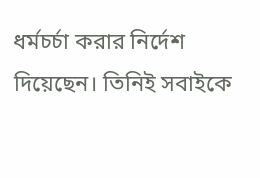ধর্মচর্চা করার নির্দেশ দিয়েছেন। তিনিই সবাইকে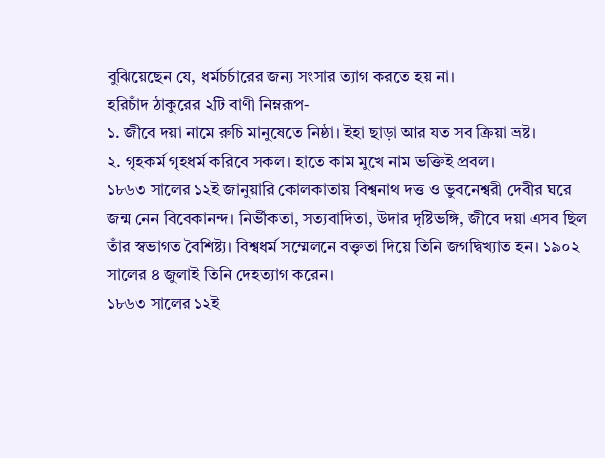বুঝিয়েছেন যে, ধর্মচর্চারের জন্য সংসার ত্যাগ করতে হয় না।
হরিচাঁদ ঠাকুরের ২টি বাণী নিম্নরূপ-
১. জীবে দয়া নামে রুচি মানুষেতে নিষ্ঠা। ইহা ছাড়া আর যত সব ক্রিয়া ভ্রষ্ট।
২. গৃহকর্ম গৃহধর্ম করিবে সকল। হাতে কাম মুখে নাম ভক্তিই প্রবল।
১৮৬৩ সালের ১২ই জানুয়ারি কোলকাতায় বিশ্বনাথ দত্ত ও ভুবনেশ্বরী দেবীর ঘরে জন্ম নেন বিবেকানন্দ। নির্ভীকতা, সত্যবাদিতা, উদার দৃষ্টিভঙ্গি, জীবে দয়া এসব ছিল তাঁর স্বভাগত বৈশিষ্ট্য। বিশ্বধর্ম সম্মেলনে বক্তৃতা দিয়ে তিনি জগদ্বিখ্যাত হন। ১৯০২ সালের ৪ জুলাই তিনি দেহত্যাগ করেন।
১৮৬৩ সালের ১২ই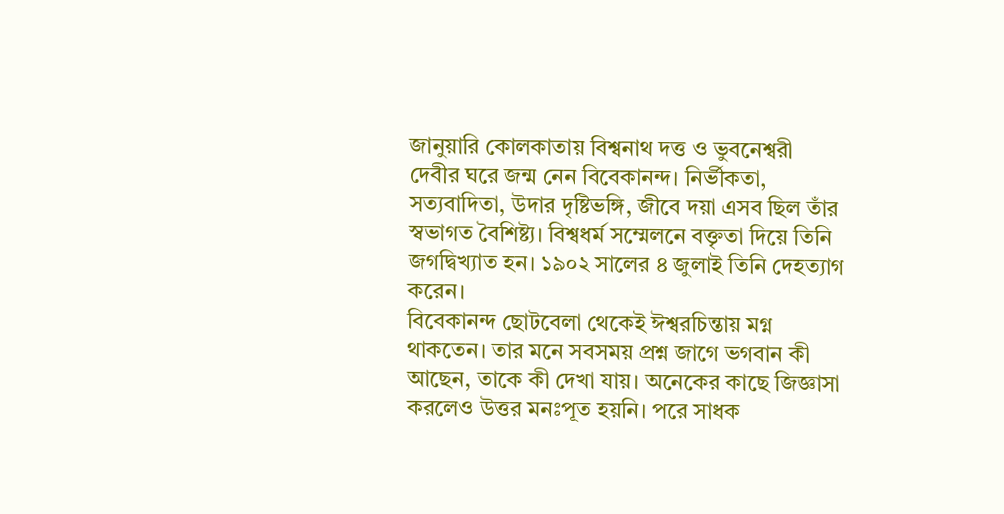জানুয়ারি কোলকাতায় বিশ্বনাথ দত্ত ও ভুবনেশ্বরী দেবীর ঘরে জন্ম নেন বিবেকানন্দ। নির্ভীকতা, সত্যবাদিতা, উদার দৃষ্টিভঙ্গি, জীবে দয়া এসব ছিল তাঁর স্বভাগত বৈশিষ্ট্য। বিশ্বধর্ম সম্মেলনে বক্তৃতা দিয়ে তিনি জগদ্বিখ্যাত হন। ১৯০২ সালের ৪ জুলাই তিনি দেহত্যাগ করেন।
বিবেকানন্দ ছোটবেলা থেকেই ঈশ্বরচিন্তায় মগ্ন থাকতেন। তার মনে সবসময় প্রশ্ন জাগে ভগবান কী আছেন, তাকে কী দেখা যায়। অনেকের কাছে জিজ্ঞাসা করলেও উত্তর মনঃপূত হয়নি। পরে সাধক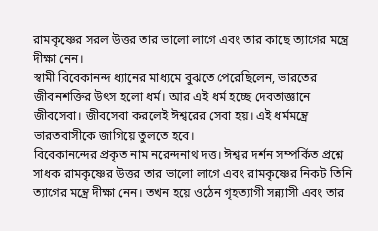রামকৃষ্ণের সরল উত্তর তার ভালো লাগে এবং তার কাছে ত্যাগের মন্ত্রে দীক্ষা নেন।
স্বামী বিবেকানন্দ ধ্যানের মাধ্যমে বুঝতে পেরেছিলেন, ভারতের জীবনশক্তির উৎস হলো ধর্ম। আর এই ধর্ম হচ্ছে দেবতাজ্ঞানে জীবসেবা। জীবসেবা করলেই ঈশ্বরের সেবা হয়। এই ধর্মমন্ত্রে ভারতবাসীকে জাগিয়ে তুলতে হবে।
বিবেকানন্দের প্রকৃত নাম নরেন্দনাথ দত্ত। ঈশ্বর দর্শন সম্পর্কিত প্রশ্নে সাধক রামকৃষ্ণের উত্তর তার ভালো লাগে এবং রামকৃষ্ণের নিকট তিনি ত্যাগের মন্ত্রে দীক্ষা নেন। তখন হয়ে ওঠেন গৃহত্যাগী সন্ন্যাসী এবং তার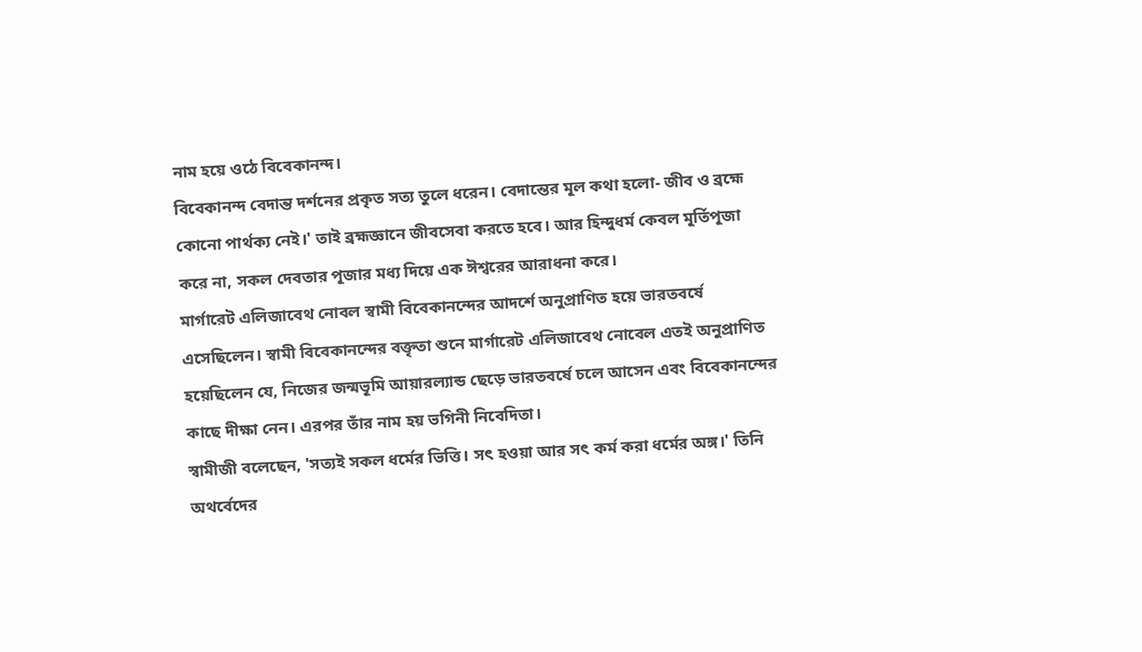নাম হয়ে ওঠে বিবেকানন্দ।
বিবেকানন্দ বেদান্ত দর্শনের প্রকৃত সত্য তুলে ধরেন। বেদান্তের মূল কথা হলো- জীব ও ব্রহ্মে কোনো পার্থক্য নেই।' তাই ব্রহ্মজ্ঞানে জীবসেবা করতে হবে। আর হিন্দুধর্ম কেবল মূর্তিপূজা করে না, সকল দেবতার পূজার মধ্য দিয়ে এক ঈশ্বরের আরাধনা করে।
মার্গারেট এলিজাবেথ নোবল স্বামী বিবেকানন্দের আদর্শে অনুপ্রাণিত হয়ে ভারতবর্ষে এসেছিলেন। স্বামী বিবেকানন্দের বক্তৃতা শুনে মার্গারেট এলিজাবেথ নোবেল এতই অনুপ্রাণিত হয়েছিলেন যে, নিজের জন্মভূমি আয়ারল্যান্ড ছেড়ে ভারতবর্ষে চলে আসেন এবং বিবেকানন্দের কাছে দীক্ষা নেন। এরপর তাঁর নাম হয় ভগিনী নিবেদিতা।
স্বামীজী বলেছেন, 'সত্যই সকল ধর্মের ভিত্তি। সৎ হওয়া আর সৎ কর্ম করা ধর্মের অঙ্গ।' তিনি অথর্বেদের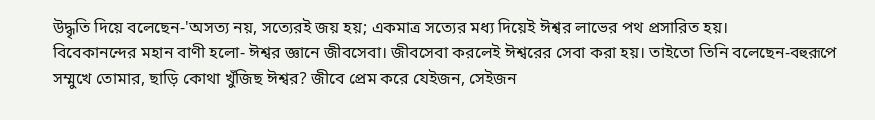উদ্ধৃতি দিয়ে বলেছেন-'অসত্য নয়, সত্যেরই জয় হয়; একমাত্র সত্যের মধ্য দিয়েই ঈশ্বর লাভের পথ প্রসারিত হয়।
বিবেকানন্দের মহান বাণী হলো- ঈশ্বর জ্ঞানে জীবসেবা। জীবসেবা করলেই ঈশ্বরের সেবা করা হয়। তাইতো তিনি বলেছেন-বহুরূপে সম্মুখে তোমার, ছাড়ি কোথা খুঁজিছ ঈশ্বর? জীবে প্রেম করে যেইজন, সেইজন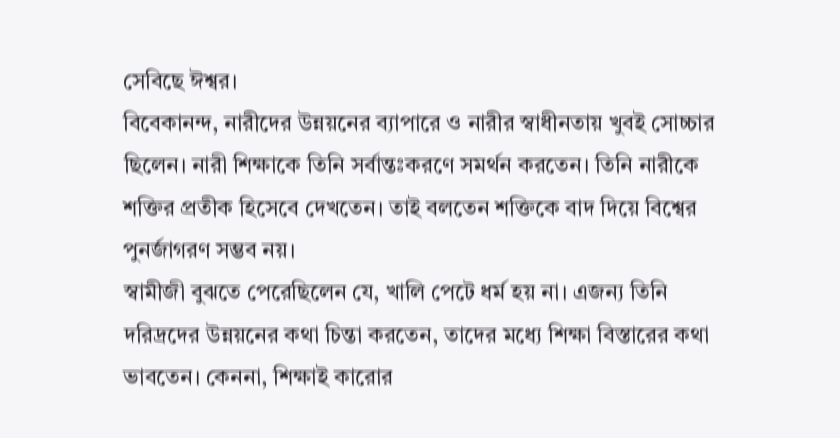সেবিছে ঈশ্বর।
বিবেকানন্দ, নারীদের উন্নয়নের ব্যাপারে ও নারীর স্বাধীনতায় খুবই সোচ্চার ছিলেন। নারী শিক্ষাকে তিনি সর্বান্তঃকরণে সমর্থন করতেন। তিনি নারীকে শক্তির প্রতীক হিসেবে দেখতেন। তাই বলতেন শক্তিকে বাদ দিয়ে বিশ্বের পুনর্জাগরণ সম্ভব নয়।
স্বামীজী বুঝতে পেরেছিলেন যে, খালি পেটে ধর্ম হয় না। এজন্য তিনি দরিদ্রদের উন্নয়নের কথা চিন্তা করতেন, তাদের মধ্যে শিক্ষা বিস্তারের কথা ভাবতেন। কেননা, শিক্ষাই কারোর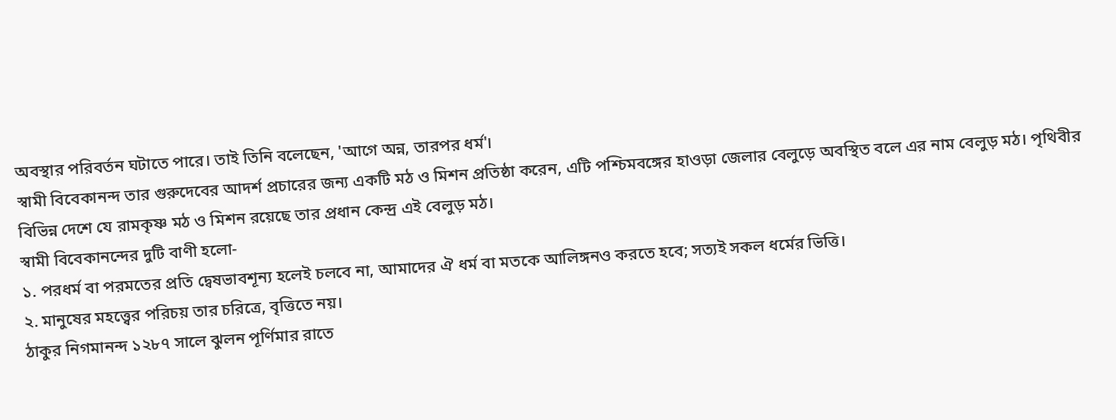অবস্থার পরিবর্তন ঘটাতে পারে। তাই তিনি বলেছেন, 'আগে অন্ন, তারপর ধর্ম'।
স্বামী বিবেকানন্দ তার গুরুদেবের আদর্শ প্রচারের জন্য একটি মঠ ও মিশন প্রতিষ্ঠা করেন, এটি পশ্চিমবঙ্গের হাওড়া জেলার বেলুড়ে অবস্থিত বলে এর নাম বেলুড় মঠ। পৃথিবীর বিভিন্ন দেশে যে রামকৃষ্ণ মঠ ও মিশন রয়েছে তার প্রধান কেন্দ্র এই বেলুড় মঠ।
স্বামী বিবেকানন্দের দুটি বাণী হলো-
১. পরধর্ম বা পরমতের প্রতি দ্বেষভাবশূন্য হলেই চলবে না, আমাদের ঐ ধর্ম বা মতকে আলিঙ্গনও করতে হবে; সত্যই সকল ধর্মের ভিত্তি।
২. মানুষের মহত্ত্বের পরিচয় তার চরিত্রে, বৃত্তিতে নয়।
ঠাকুর নিগমানন্দ ১২৮৭ সালে ঝুলন পূর্ণিমার রাতে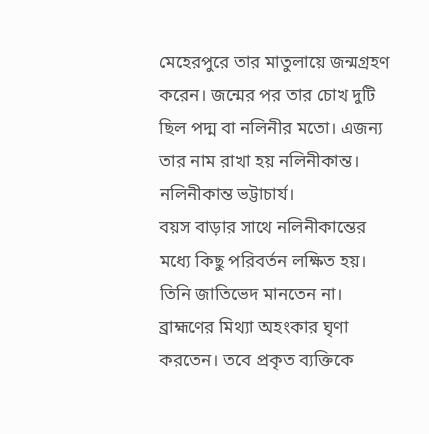মেহেরপুরে তার মাতুলায়ে জন্মগ্রহণ করেন। জন্মের পর তার চোখ দুটি ছিল পদ্ম বা নলিনীর মতো। এজন্য তার নাম রাখা হয় নলিনীকান্ত। নলিনীকান্ত ভট্টাচার্য।
বয়স বাড়ার সাথে নলিনীকান্তের মধ্যে কিছু পরিবর্তন লক্ষিত হয়। তিনি জাতিভেদ মানতেন না। ব্রাহ্মণের মিথ্যা অহংকার ঘৃণা করতেন। তবে প্রকৃত ব্যক্তিকে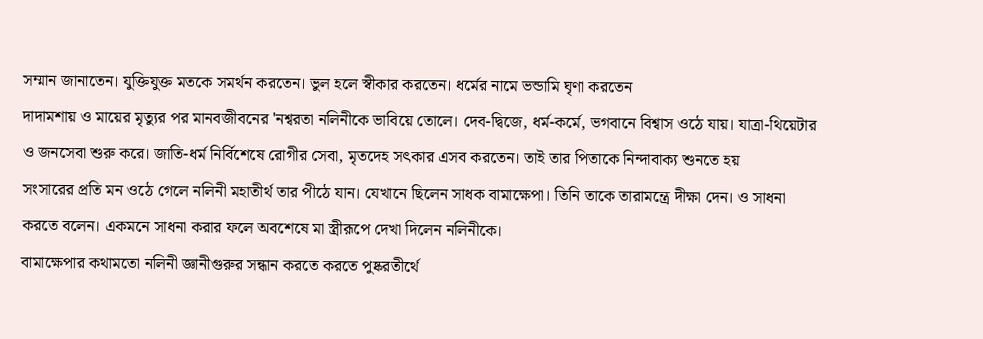সম্মান জানাতেন। যুক্তিযুক্ত মতকে সমর্থন করতেন। ভুল হলে স্বীকার করতেন। ধর্মের নামে ভন্ডামি ঘৃণা করতেন
দাদামশায় ও মায়ের মৃত্যুর পর মানবজীবনের 'নশ্বরতা নলিনীকে ভাবিয়ে তোলে। দেব-দ্বিজে, ধর্ম-কর্মে, ভগবানে বিশ্বাস ওঠে যায়। যাত্রা-থিয়েটার ও জনসেবা শুরু করে। জাতি-ধর্ম নির্বিশেষে রোগীর সেবা, মৃতদেহ সৎকার এসব করতেন। তাই তার পিতাকে নিন্দাবাক্য শুনতে হয়
সংসারের প্রতি মন ওঠে গেলে নলিনী মহাতীর্থ তার পীঠে যান। যেখানে ছিলেন সাধক বামাক্ষেপা। তিনি তাকে তারামন্ত্রে দীক্ষা দেন। ও সাধনা করতে বলেন। একমনে সাধনা করার ফলে অবশেষে মা স্ত্রীরূপে দেখা দিলেন নলিনীকে।
বামাক্ষেপার কথামতো নলিনী জ্ঞানীগুরুর সন্ধান করতে করতে পুষ্করতীর্থে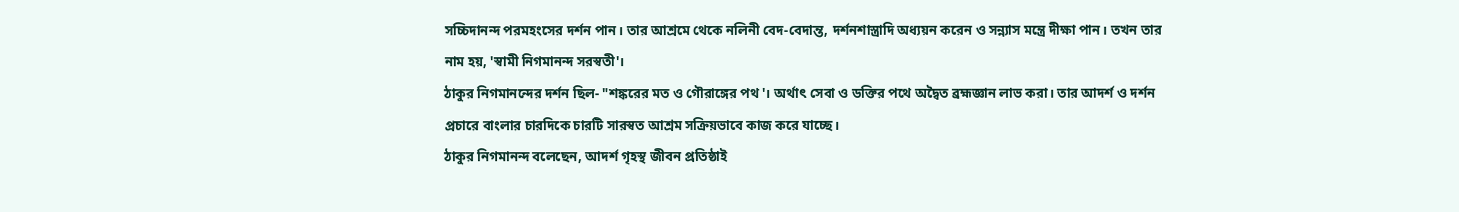সচ্চিদানন্দ পরমহংসের দর্শন পান। তার আশ্রমে থেকে নলিনী বেদ-বেদান্ত, দর্শনশাস্ত্রাদি অধ্যয়ন করেন ও সন্ন্যাস মন্ত্রে দীক্ষা পান। তখন তার নাম হয়, 'স্বামী নিগমানন্দ সরস্বতী'।
ঠাকুর নিগমানন্দের দর্শন ছিল- "শঙ্করের মত ও গৌরাঙ্গের পথ'। অর্থাৎ সেবা ও ডক্তির পথে অদ্বৈত ব্রহ্মজ্ঞান লাভ করা। তার আদর্শ ও দর্শন প্রচারে বাংলার চারদিকে চারটি সারস্বত আশ্রম সক্রিয়ভাবে কাজ করে যাচ্ছে।
ঠাকুর নিগমানন্দ বলেছেন, আদর্শ গৃহস্থ জীবন প্রতিষ্ঠাই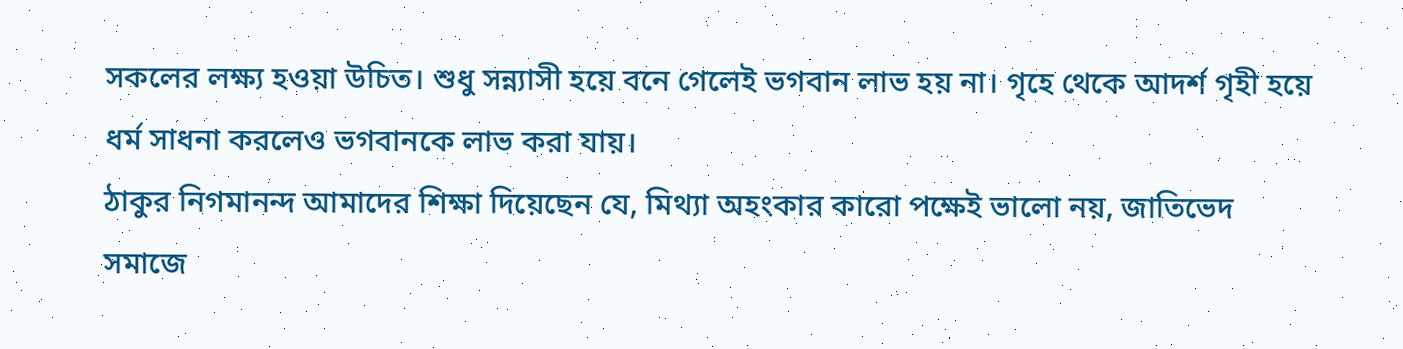সকলের লক্ষ্য হওয়া উচিত। শুধু সন্ন্যাসী হয়ে বনে গেলেই ভগবান লাভ হয় না। গৃহে থেকে আদর্শ গৃহী হয়ে ধর্ম সাধনা করলেও ভগবানকে লাভ করা যায়।
ঠাকুর নিগমানন্দ আমাদের শিক্ষা দিয়েছেন যে, মিথ্যা অহংকার কারো পক্ষেই ভালো নয়, জাতিভেদ সমাজে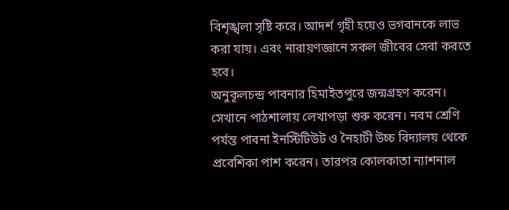বিশৃঙ্খলা সৃষ্টি করে। আদর্শ গৃহী হয়েও ভগবানকে লাভ করা যায়। এবং নারায়ণজ্ঞানে সকল জীবের সেবা করতে হবে।
অনুকূলচন্দ্র পাবনার হিমাইতপুরে জন্মগ্রহণ করেন। সেখানে পাঠশালায় লেখাপড়া শুরু করেন। নবম শ্রেণি পর্যন্ত পাবনা ইনস্টিটিউট ও নৈহাটী উচ্চ বিদ্যালয় থেকে প্রবেশিকা পাশ করেন। তারপর কোলকাতা ন্যাশনাল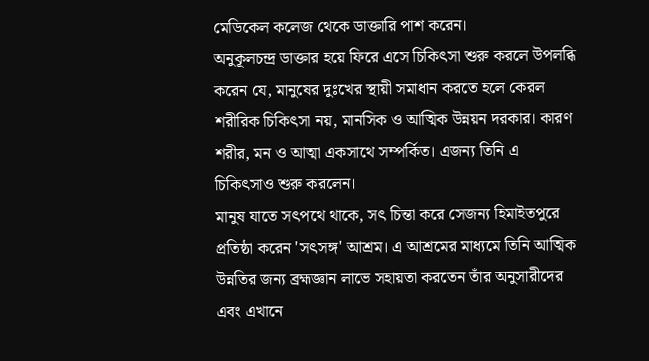মেডিকেল কলেজ থেকে ডাক্তারি পাশ করেন।
অনুকূলচন্দ্র ডাক্তার হয়ে ফিরে এসে চিকিৎসা শুরু করলে উপলব্ধি করেন যে, মানুষের দুঃখের স্থায়ী সমাধান করতে হলে কেরল শরীরিক চিকিৎসা নয়, মানসিক ও আত্মিক উন্নয়ন দরকার। কারণ শরীর, মন ও আত্মা একসাথে সম্পর্কিত। এজন্য তিনি এ চিকিৎসাও শুরু করলেন।
মানুষ যাতে সৎপথে থাকে, সৎ চিন্তা করে সেজন্য হিমাইতপুরে প্রতিষ্ঠা করেন 'সৎসঙ্গ' আশ্রম। এ আশ্রমের মাধ্যমে তিনি আত্মিক উন্নতির জন্য ব্রহ্মজ্ঞান লাভে সহায়তা করতেন তাঁর অনুসারীদের এবং এখানে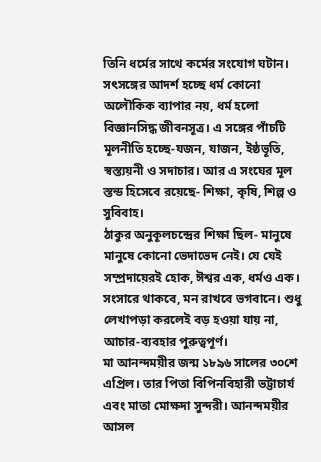তিনি ধর্মের সাথে কর্মের সংযোগ ঘটান।
সৎসঙ্গের আদর্শ হচ্ছে ধর্ম কোনো অলৌকিক ব্যাপার নয়, ধর্ম হলো বিজ্ঞানসিদ্ধ জীবনসূত্র। এ সঙ্গের পাঁচটি মূলনীতি হচ্ছে-যজন, যাজন, ইষ্ঠভূতি, স্বস্ত্যয়নী ও সদাচার। আর এ সংঘের মূল স্তন্ড হিসেবে রয়েছে- শিক্ষা, কৃষি, শিল্প ও সুবিবাহ।
ঠাকুর অনুকূলচন্দ্রের শিক্ষা ছিল- মানুষে মানুষে কোনো ভেদাভেদ নেই। যে যেই সম্প্রদায়েরই হোক, ঈশ্বর এক, ধর্মও এক। সংসারে থাকবে, মন রাখবে ভগবানে। শুধু লেখাপড়া করলেই বড় হওয়া যায় না, আচার-ব্যবহার পুরুত্বপূর্ণ।
মা আনন্দময়ীর জন্ম ১৮৯৬ সালের ৩০শে এপ্রিল। তার পিতা বিপিনবিহারী ভট্টাচার্য এবং মাতা মোক্ষদা সুন্দরী। আনন্দময়ীর আসল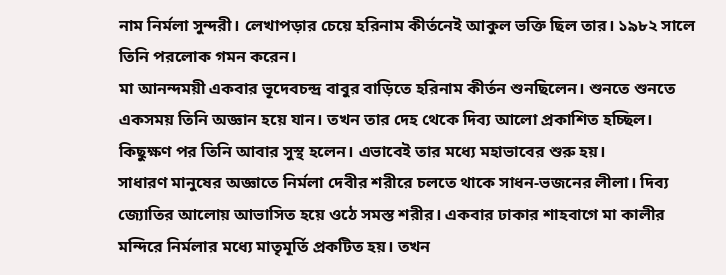নাম নির্মলা সুন্দরী। লেখাপড়ার চেয়ে হরিনাম কীর্তনেই আকুল ভক্তি ছিল তার। ১৯৮২ সালে তিনি পরলোক গমন করেন।
মা আনন্দময়ী একবার ভূদেবচন্দ্র বাবুর বাড়িতে হরিনাম কীর্তন শুনছিলেন। শুনতে শুনতে একসময় তিনি অজ্ঞান হয়ে যান। তখন তার দেহ থেকে দিব্য আলো প্রকাশিত হচ্ছিল। কিছুক্ষণ পর তিনি আবার সুস্থ হলেন। এভাবেই তার মধ্যে মহাভাবের শুরু হয়।
সাধারণ মানুষের অজ্ঞাতে নির্মলা দেবীর শরীরে চলতে থাকে সাধন-ভজনের লীলা। দিব্য জ্যোতির আলোয় আভাসিত হয়ে ওঠে সমস্ত শরীর। একবার ঢাকার শাহবাগে মা কালীর মন্দিরে নির্মলার মধ্যে মাতৃমূর্তি প্রকটিত হয়। তখন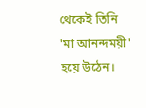থেকেই তিনি 'মা আনন্দময়ী' হয়ে উঠেন।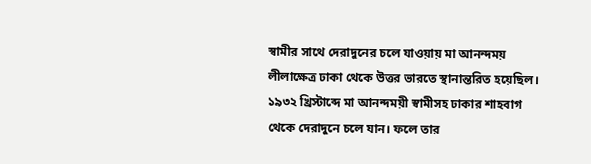স্বামীর সাথে দেরাদুনের চলে যাওয়ায় মা আনন্দময় লীলাক্ষেত্র ঢাকা থেকে উত্তর ভারতে স্থানান্তরিত হয়েছিল। ১৯৩২ খ্রিস্টাব্দে মা আনন্দময়ী স্বামীসহ ঢাকার শাহবাগ থেকে দেরাদুনে চলে যান। ফলে তার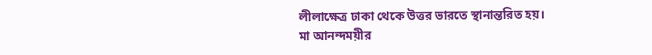লীলাক্ষেত্র ঢাকা থেকে উত্তর ভারতে স্থানান্তরিত হয়।
মা আনন্দময়ীর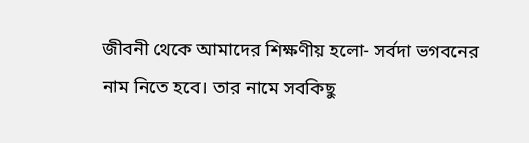জীবনী থেকে আমাদের শিক্ষণীয় হলো- সর্বদা ভগবনের নাম নিতে হবে। তার নামে সবকিছু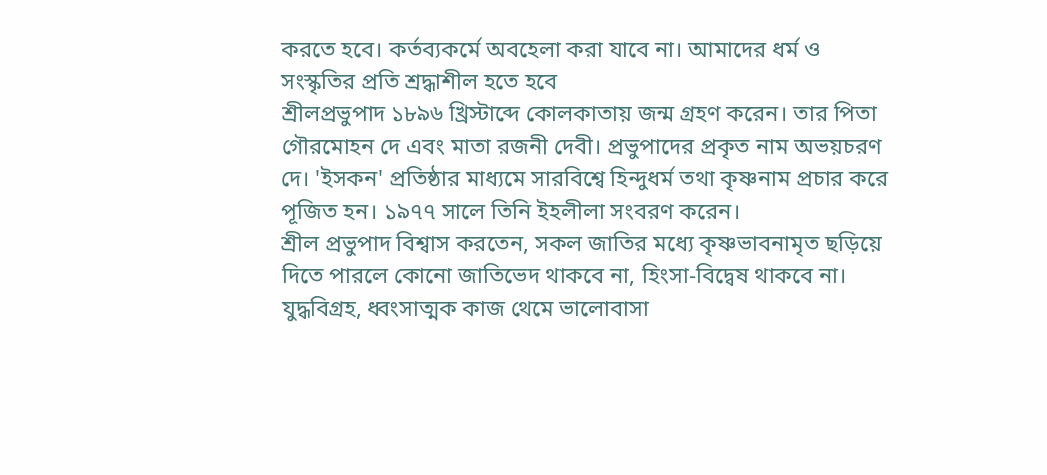করতে হবে। কর্তব্যকর্মে অবহেলা করা যাবে না। আমাদের ধর্ম ও সংস্কৃতির প্রতি শ্রদ্ধাশীল হতে হবে
শ্রীলপ্রভুপাদ ১৮৯৬ খ্রিস্টাব্দে কোলকাতায় জন্ম গ্রহণ করেন। তার পিতা গৌরমোহন দে এবং মাতা রজনী দেবী। প্রভুপাদের প্রকৃত নাম অভয়চরণ দে। 'ইসকন' প্রতিষ্ঠার মাধ্যমে সারবিশ্বে হিন্দুধর্ম তথা কৃষ্ণনাম প্রচার করে পূজিত হন। ১৯৭৭ সালে তিনি ইহলীলা সংবরণ করেন।
শ্রীল প্রভুপাদ বিশ্বাস করতেন, সকল জাতির মধ্যে কৃষ্ণভাবনামৃত ছড়িয়ে দিতে পারলে কোনো জাতিভেদ থাকবে না, হিংসা-বিদ্বেষ থাকবে না। যুদ্ধবিগ্রহ, ধ্বংসাত্মক কাজ থেমে ভালোবাসা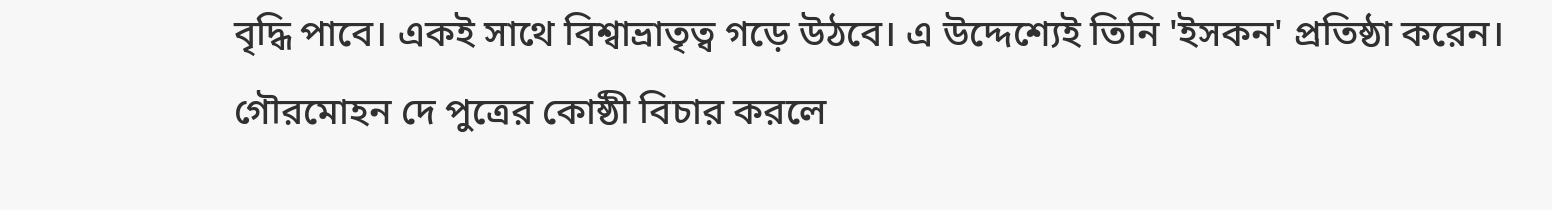বৃদ্ধি পাবে। একই সাথে বিশ্বাভ্রাতৃত্ব গড়ে উঠবে। এ উদ্দেশ্যেই তিনি 'ইসকন' প্রতিষ্ঠা করেন।
গৌরমোহন দে পুত্রের কোষ্ঠী বিচার করলে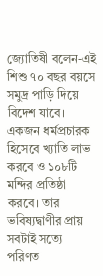জ্যোতিষী বলেন-এই শিশু ৭০ বছর বয়সে সমুদ্র পাড়ি দিয়ে বিদেশ যাবে। একজন ধর্মপ্রচারক হিসেবে খ্যাতি লাভ করবে ও ১০৮টি মন্দির প্রতিষ্ঠা করবে। তার ভবিষ্যদ্বাণীর প্রায় সবটাই সত্যে পরিণত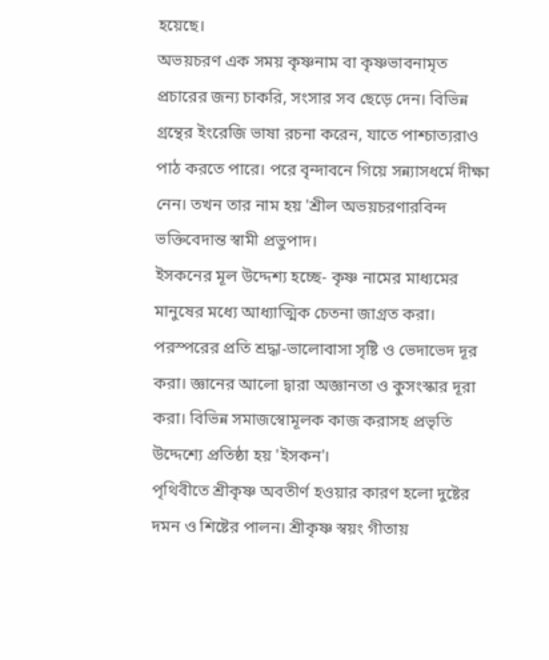হয়েছে।
অভয়চরণ এক সময় কৃষ্ণনাম বা কৃষ্ণভাবনামৃত প্রচারের জন্য চাকরি, সংসার সব ছেড়ে দেন। বিভিন্ন গ্রন্থের ইংরেজি ভাষা রচনা করেন, যাতে পাশ্চাত্যরাও পাঠ করতে পারে। পরে বৃন্দাবনে গিয়ে সন্ন্যাসধর্মে দীক্ষা নেন। তখন তার নাম হয় 'শ্রীল অভয়চরণারবিন্দ ভক্তিবেদান্ত স্বামী প্রভুপাদ।
ইসকনের মূল উদ্দেশ্য হচ্ছে- কৃষ্ণ নামের মাধ্যমের মানুষের মধ্যে আধ্যাত্মিক চেতনা জাগ্রত করা। পরস্পরের প্রতি শ্রদ্ধা-ভালোবাসা সৃষ্টি ও ভেদাভেদ দূর করা। জ্ঞানের আলো দ্বারা অজ্ঞানতা ও কুসংস্কার দূরা করা। বিভিন্ন সমাজস্বোমূলক কাজ করাসহ প্রভৃতি উদ্দেশ্যে প্রতিষ্ঠা হয় 'ইসকন'।
পৃথিবীতে শ্রীকৃষ্ণ অবতীর্ণ হওয়ার কারণ হলো দুষ্টের দমন ও শিষ্টের পালন। শ্রীকৃষ্ণ স্বয়ং গীতায়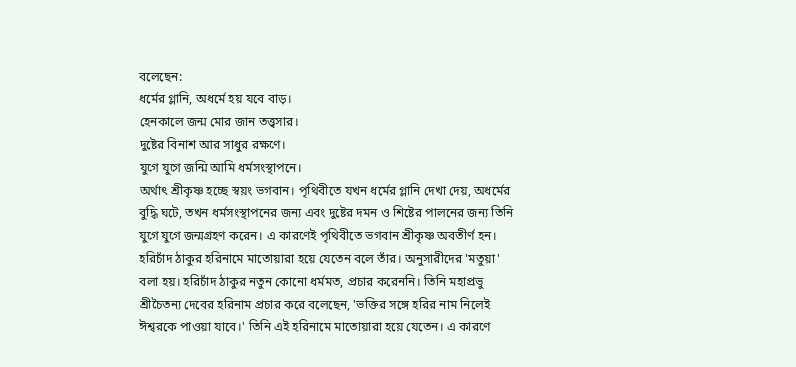বলেছেন:
ধর্মের গ্লানি, অধর্মে হয় যবে বাড়।
হেনকালে জন্ম মোর জান তত্ত্বসার।
দুষ্টের বিনাশ আর সাধুর রক্ষণে।
যুগে যুগে জন্মি আমি ধর্মসংস্থাপনে।
অর্থাৎ শ্রীকৃষ্ণ হচ্ছে স্বয়ং ভগবান। পৃথিবীতে যখন ধর্মের গ্লানি দেখা দেয়, অধর্মের বুদ্ধি ঘটে, তখন ধর্মসংস্থাপনের জন্য এবং দুষ্টের দমন ও শিষ্টের পালনের জন্য তিনি যুগে যুগে জন্মগ্রহণ করেন। এ কারণেই পৃথিবীতে ভগবান শ্রীকৃষ্ণ অবতীর্ণ হন।
হরিচাঁদ ঠাকুর হরিনামে মাতোয়ারা হয়ে যেতেন বলে তাঁর। অনুসারীদের 'মতুয়া' বলা হয়। হরিচাঁদ ঠাকুর নতুন কোনো ধর্মমত, প্রচার করেননি। তিনি মহাপ্রভু শ্রীচৈতন্য দেবের হরিনাম প্রচার করে বলেছেন, 'ভক্তির সঙ্গে হরির নাম নিলেই ঈশ্বরকে পাওয়া যাবে।' তিনি এই হরিনামে মাতোয়ারা হয়ে যেতেন। এ কারণে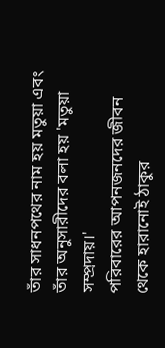তাঁর সাধনপথের নাম হয় মতুয়া এবং তাঁর অনুসারীদের বলা হয় 'মতুয়া সম্প্রদায়।'
পরিবারের আপনজনদের জীবন থেকে হারানোই ঠাকুর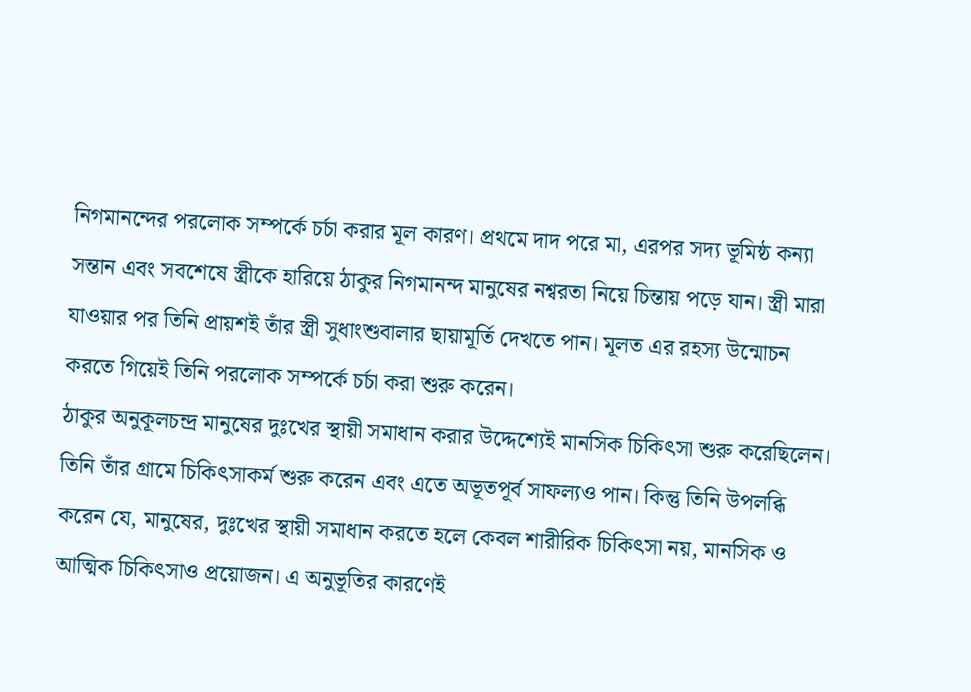নিগমানন্দের পরলোক সম্পর্কে চর্চা করার মূল কারণ। প্রথমে দাদ পরে মা, এরপর সদ্য ভূমিষ্ঠ কন্যা সন্তান এবং সবশেষে স্ত্রীকে হারিয়ে ঠাকুর নিগমানন্দ মানুষের নশ্বরতা নিয়ে চিন্তায় পড়ে যান। স্ত্রী মারা যাওয়ার পর তিনি প্রায়শই তাঁর স্ত্রী সুধাংশুবালার ছায়ামূর্তি দেখতে পান। মূলত এর রহস্য উন্মোচন করতে গিয়েই তিনি পরলোক সম্পর্কে চর্চা করা শুরু করেন।
ঠাকুর অনুকূলচন্দ্র মানুষের দুঃখের স্থায়ী সমাধান করার উদ্দেশ্যেই মানসিক চিকিৎসা শুরু করেছিলেন। তিনি তাঁর গ্রামে চিকিৎসাকর্ম শুরু করেন এবং এতে অভূতপূর্ব সাফল্যও পান। কিন্তু তিনি উপলব্ধি করেন যে, মানুষের, দুঃখের স্থায়ী সমাধান করতে হলে কেবল শারীরিক চিকিৎসা নয়, মানসিক ও আত্মিক চিকিৎসাও প্রয়োজন। এ অনুভূতির কারণেই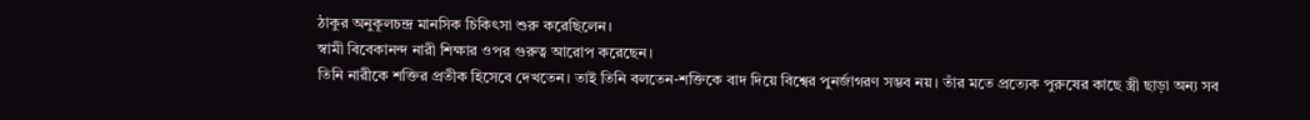ঠাকুর অনুকূলচন্দ্র মানসিক চিকিৎসা শুরু করেছিলেন।
স্বামী বিবেকানন্দ নারী শিক্ষার ওপর গুরুত্ব আরোপ করেছেন।
তিনি নারীকে শক্তির প্রতীক হিসেবে দেখতেন। তাই তিনি বলতেন-শক্তিকে বাদ দিয়ে বিশ্বের পুনর্জাগরণ সম্ভব নয়। তাঁর মতে প্রত্যেক পুরুষের কাছে স্ত্রী ছাড়া অন্য সব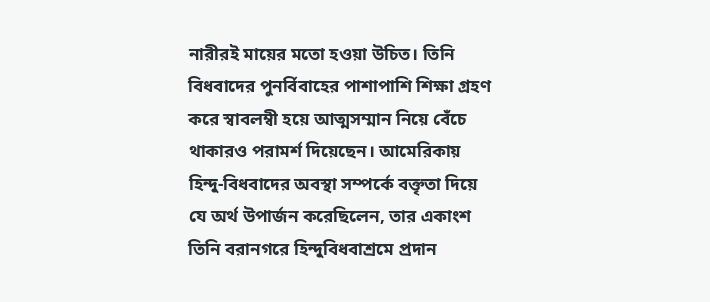নারীরই মায়ের মতো হওয়া উচিত। তিনি বিধবাদের পুনর্বিবাহের পাশাপাশি শিক্ষা গ্রহণ করে স্বাবলম্বী হয়ে আত্মসম্মান নিয়ে বেঁচে থাকারও পরামর্শ দিয়েছেন। আমেরিকায় হিন্দু-বিধবাদের অবস্থা সম্পর্কে বক্তৃতা দিয়ে যে অর্থ উপার্জন করেছিলেন, তার একাংশ তিনি বরানগরে হিন্দুবিধবাশ্রমে প্রদান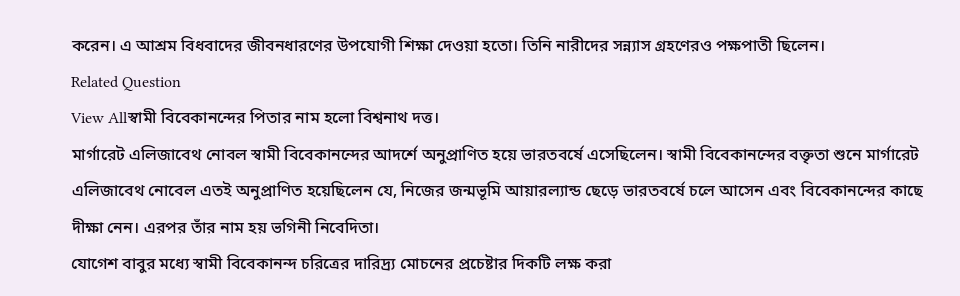করেন। এ আশ্রম বিধবাদের জীবনধারণের উপযোগী শিক্ষা দেওয়া হতো। তিনি নারীদের সন্ন্যাস গ্রহণেরও পক্ষপাতী ছিলেন।
Related Question
View Allস্বামী বিবেকানন্দের পিতার নাম হলো বিশ্বনাথ দত্ত।
মার্গারেট এলিজাবেথ নোবল স্বামী বিবেকানন্দের আদর্শে অনুপ্রাণিত হয়ে ভারতবর্ষে এসেছিলেন। স্বামী বিবেকানন্দের বক্তৃতা শুনে মার্গারেট এলিজাবেথ নোবেল এতই অনুপ্রাণিত হয়েছিলেন যে, নিজের জন্মভূমি আয়ারল্যান্ড ছেড়ে ভারতবর্ষে চলে আসেন এবং বিবেকানন্দের কাছে দীক্ষা নেন। এরপর তাঁর নাম হয় ভগিনী নিবেদিতা।
যোগেশ বাবুর মধ্যে স্বামী বিবেকানন্দ চরিত্রের দারিদ্র্য মোচনের প্রচেষ্টার দিকটি লক্ষ করা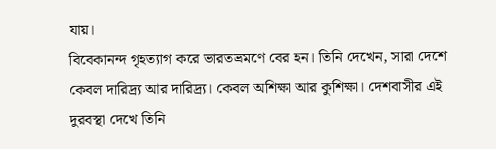যায়।
বিবেকানন্দ গৃহত্যাগ করে ভারতভ্রমণে বের হন। তিনি দেখেন, সারা দেশে কেবল দারিদ্র্য আর দারিদ্র্য। কেবল অশিক্ষা আর কুশিক্ষা। দেশবাসীর এই দুরবস্থা দেখে তিনি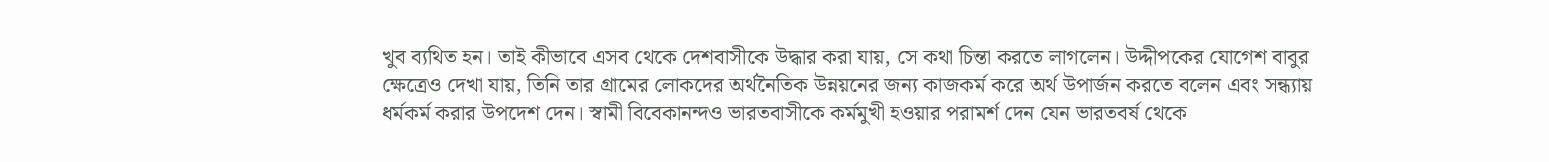খুব ব্যথিত হন। তাই কীভাবে এসব থেকে দেশবাসীকে উদ্ধার করা যায়, সে কথা চিন্তা করতে লাগলেন। উদ্দীপকের যোগেশ বাবুর ক্ষেত্রেও দেখা যায়, তিনি তার গ্রামের লোকদের অর্থনৈতিক উন্নয়নের জন্য কাজকর্ম করে অর্থ উপার্জন করতে বলেন এবং সন্ধ্যায় ধর্মকর্ম করার উপদেশ দেন। স্বামী বিবেকানন্দও ভারতবাসীকে কর্মমুখী হওয়ার পরামর্শ দেন যেন ভারতবর্ষ থেকে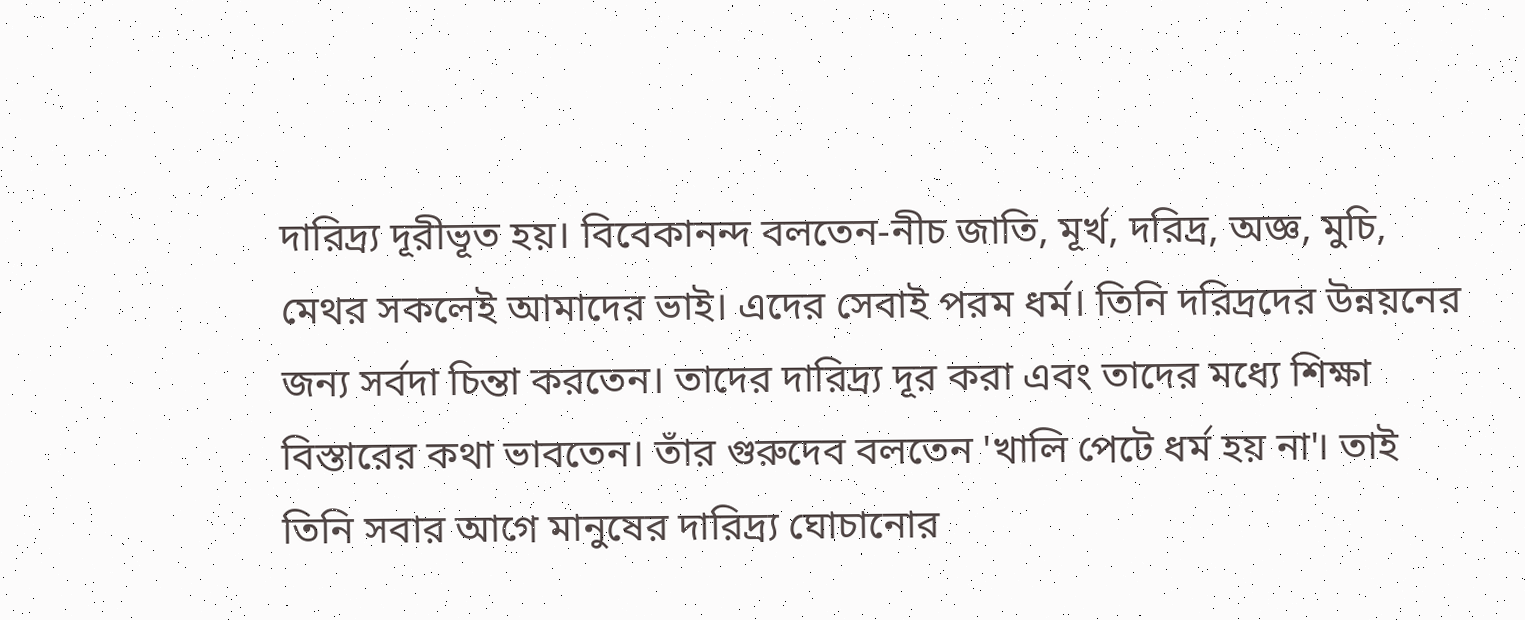দারিদ্র্য দূরীভূত হয়। বিবেকানন্দ বলতেন-নীচ জাতি, মূর্খ, দরিদ্র, অজ্ঞ, মুচি, মেথর সকলেই আমাদের ভাই। এদের সেবাই পরম ধর্ম। তিনি দরিদ্রদের উন্নয়নের জন্য সর্বদা চিন্তা করতেন। তাদের দারিদ্র্য দূর করা এবং তাদের মধ্যে শিক্ষা বিস্তারের কথা ভাবতেন। তাঁর গুরুদেব বলতেন 'খালি পেটে ধর্ম হয় না'। তাই তিনি সবার আগে মানুষের দারিদ্র্য ঘোচানোর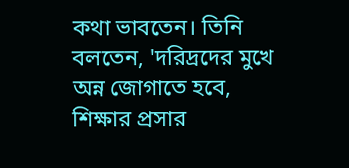কথা ভাবতেন। তিনি বলতেন, 'দরিদ্রদের মুখে অন্ন জোগাতে হবে, শিক্ষার প্রসার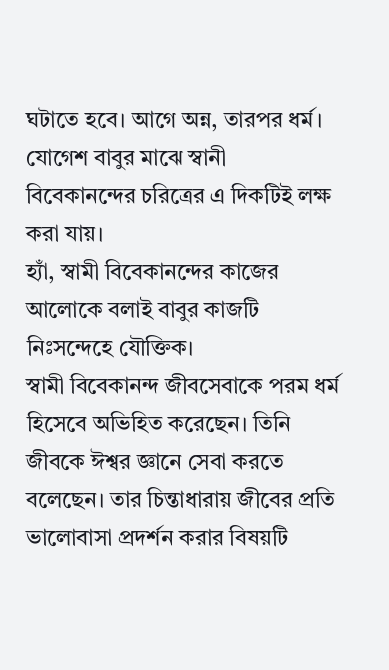ঘটাতে হবে। আগে অন্ন, তারপর ধর্ম। যোগেশ বাবুর মাঝে স্বানী বিবেকানন্দের চরিত্রের এ দিকটিই লক্ষ করা যায়।
হ্যাঁ, স্বামী বিবেকানন্দের কাজের আলোকে বলাই বাবুর কাজটি নিঃসন্দেহে যৌক্তিক।
স্বামী বিবেকানন্দ জীবসেবাকে পরম ধর্ম হিসেবে অভিহিত করেছেন। তিনি জীবকে ঈশ্বর জ্ঞানে সেবা করতে বলেছেন। তার চিন্তাধারায় জীবের প্রতি ভালোবাসা প্রদর্শন করার বিষয়টি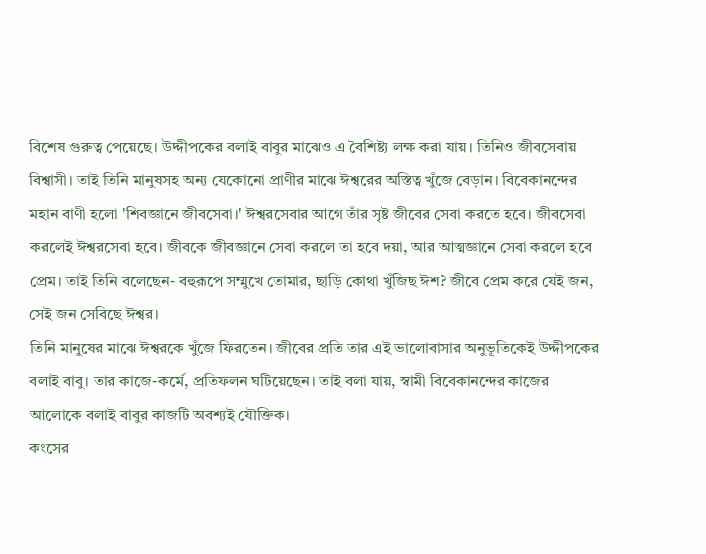বিশেষ গুরুত্ব পেয়েছে। উদ্দীপকের বলাই বাবুর মাঝেও এ বৈশিষ্ট্য লক্ষ করা যায়। তিনিও জীবসেবায় বিশ্বাসী। তাই তিনি মানুষসহ অন্য যেকোনো প্রাণীর মাঝে ঈশ্বরের অস্তিত্ব খুঁজে বেড়ান। বিবেকানন্দের মহান বাণী হলো 'শিবজ্ঞানে জীবসেবা।' ঈশ্বরসেবার আগে তাঁর সৃষ্ট জীবের সেবা করতে হবে। জীবসেবা করলেই ঈশ্বরসেবা হবে। জীবকে জীবজ্ঞানে সেবা করলে তা হবে দয়া, আর আত্মজ্ঞানে সেবা করলে হবে প্রেম। তাই তিনি বলেছেন- বহুরূপে সম্মুখে তোমার, ছাড়ি কোথা খুঁজিছ ঈশ? জীবে প্রেম করে যেই জন, সেই জন সেবিছে ঈশ্বর।
তিনি মানুষের মাঝে ঈশ্বরকে খুঁজে ফিরতেন। জীবের প্রতি তার এই ভালোবাসার অনুভূতিকেই উদ্দীপকের বলাই বাবু। তার কাজে-কর্মে, প্রতিফলন ঘটিয়েছেন। তাই বলা যায়, স্বামী বিবেকানন্দের কাজের আলোকে বলাই বাবুর কাজটি অবশ্যই যৌক্তিক।
কংসের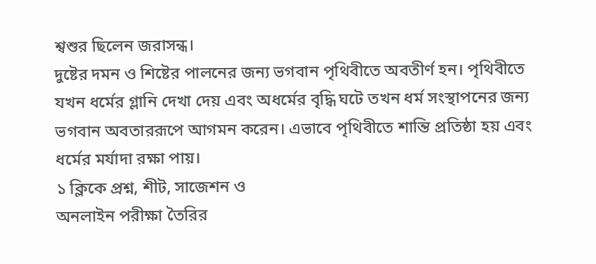শ্বশুর ছিলেন জরাসন্ধ।
দুষ্টের দমন ও শিষ্টের পালনের জন্য ভগবান পৃথিবীতে অবতীর্ণ হন। পৃথিবীতে যখন ধর্মের গ্লানি দেখা দেয় এবং অধর্মের বৃদ্ধি ঘটে তখন ধর্ম সংস্থাপনের জন্য ভগবান অবতাররূপে আগমন করেন। এভাবে পৃথিবীতে শান্তি প্রতিষ্ঠা হয় এবং ধর্মের মর্যাদা রক্ষা পায়।
১ ক্লিকে প্রশ্ন, শীট, সাজেশন ও
অনলাইন পরীক্ষা তৈরির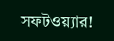সফটওয়্যার!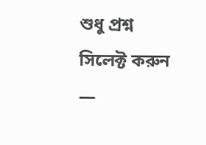শুধু প্রশ্ন সিলেক্ট করুন —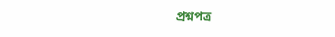প্রশ্নপত্র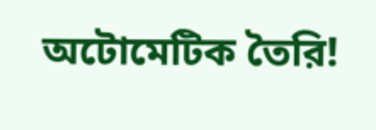অটোমেটিক তৈরি!